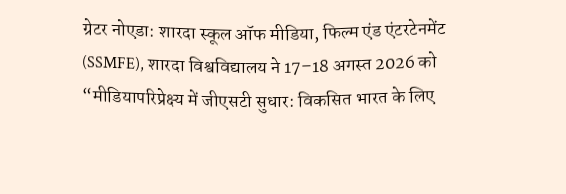ग्रेटर नोएडा: शारदा स्कूल ऑफ मीडिया, फिल्म एंड एंटरटेनमेंट (SSMFE), शारदा विश्वविद्यालय ने 17–18 अगस्त 2026 को “मीडियापरिप्रेक्ष्य में जीएसटी सुधार: विकसित भारत के लिए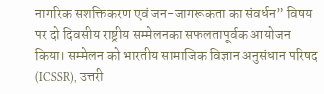नागरिक सशक्तिकरण एवं जन-जागरूकता का संवर्धन” विषय पर दो दिवसीय राष्ट्रीय सम्मेलनका सफलतापूर्वक आयोजन किया। सम्मेलन को भारतीय सामाजिक विज्ञान अनुसंधान परिषद (ICSSR), उत्तरी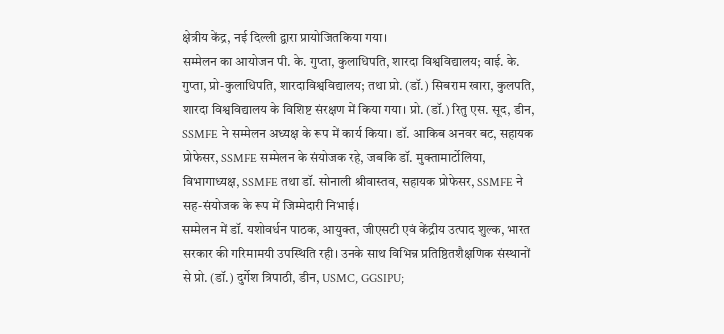क्षेत्रीय केंद्र, नई दिल्ली द्वारा प्रायोजितकिया गया।
सम्मेलन का आयोजन पी. के. गुप्ता, कुलाधिपति, शारदा विश्वविद्यालय; वाई. के. गुप्ता, प्रो-कुलाधिपति, शारदाविश्वविद्यालय; तथा प्रो. (डॉ.) सिबराम खारा, कुलपति, शारदा विश्वविद्यालय के विशिष्ट संरक्षण में किया गया। प्रो. (डॉ.) रितु एस. सूद, डीन, SSMFE ने सम्मेलन अध्यक्ष के रूप में कार्य किया। डॉ. आकिब अनवर बट, सहायक प्रोफेसर, SSMFE सम्मेलन के संयोजक रहे, जबकि डॉ. मुक्तामार्टोलिया, विभागाध्यक्ष, SSMFE तथा डॉ. सोनाली श्रीवास्तव, सहायक प्रोफेसर, SSMFE ने सह-संयोजक के रूप में जिम्मेदारी निभाई।
सम्मेलन में डॉ. यशोवर्धन पाठक, आयुक्त, जीएसटी एवं केंद्रीय उत्पाद शुल्क, भारत सरकार की गरिमामयी उपस्थिति रही। उनके साथ विभिन्न प्रतिष्ठितशैक्षणिक संस्थानों से प्रो. (डॉ.) दुर्गेश त्रिपाठी, डीन, USMC, GGSIPU;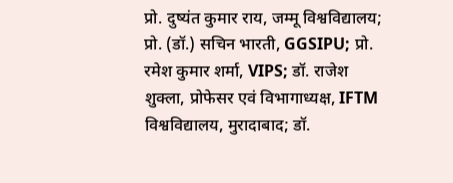प्रो. दुष्यंत कुमार राय, जम्मू विश्वविद्यालय; प्रो. (डॉ.) सचिन भारती, GGSIPU; प्रो. रमेश कुमार शर्मा, VIPS; डॉ. राजेश शुक्ला, प्रोफेसर एवं विभागाध्यक्ष, IFTM विश्वविद्यालय, मुरादाबाद; डॉ.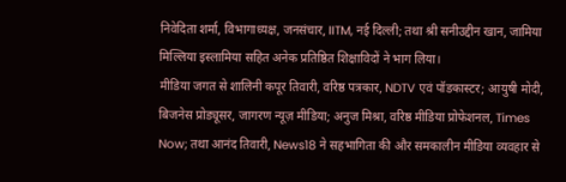निवेदिता शर्मा, विभागाध्यक्ष, जनसंचार, IITM, नई दिल्ली; तथा श्री सनीउद्दीन खान, जामिया मिल्लिया इस्लामिया सहित अनेक प्रतिष्ठित शिक्षाविदों ने भाग लिया।
मीडिया जगत से शालिनी कपूर तिवारी, वरिष्ठ पत्रकार, NDTV एवं पॉडकास्टर; आयुषी मोदी, बिजनेस प्रोड्यूसर, जागरण न्यूज़ मीडिया; अनुज मिश्रा, वरिष्ठ मीडिया प्रोफेशनल, Times Now; तथा आनंद तिवारी, News18 ने सहभागिता की और समकालीन मीडिया व्यवहार से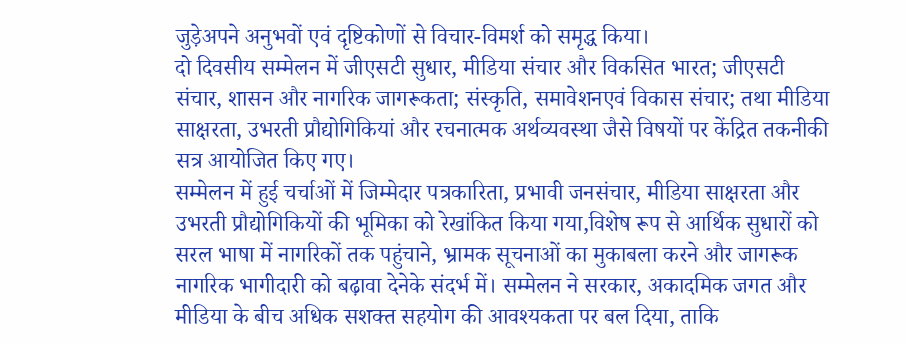जुड़ेअपने अनुभवों एवं दृष्टिकोणों से विचार-विमर्श को समृद्ध किया।
दो दिवसीय सम्मेलन में जीएसटी सुधार, मीडिया संचार और विकसित भारत; जीएसटी संचार, शासन और नागरिक जागरूकता; संस्कृति, समावेशनएवं विकास संचार; तथा मीडिया साक्षरता, उभरती प्रौद्योगिकियां और रचनात्मक अर्थव्यवस्था जैसे विषयों पर केंद्रित तकनीकी सत्र आयोजित किए गए।
सम्मेलन में हुई चर्चाओं में जिम्मेदार पत्रकारिता, प्रभावी जनसंचार, मीडिया साक्षरता और उभरती प्रौद्योगिकियों की भूमिका को रेखांकित किया गया,विशेष रूप से आर्थिक सुधारों को सरल भाषा में नागरिकों तक पहुंचाने, भ्रामक सूचनाओं का मुकाबला करने और जागरूक नागरिक भागीदारी को बढ़ावा देनेके संदर्भ में। सम्मेलन ने सरकार, अकादमिक जगत और मीडिया के बीच अधिक सशक्त सहयोग की आवश्यकता पर बल दिया, ताकि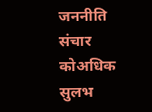जननीति संचार कोअधिक सुलभ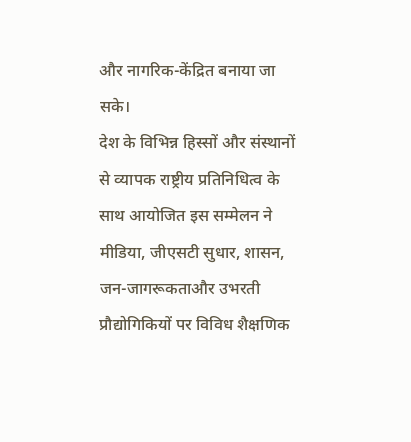और नागरिक-केंद्रित बनाया जा सके।
देश के विभिन्न हिस्सों और संस्थानों से व्यापक राष्ट्रीय प्रतिनिधित्व के साथ आयोजित इस सम्मेलन ने मीडिया, जीएसटी सुधार, शासन, जन-जागरूकताऔर उभरती प्रौद्योगिकियों पर विविध शैक्षणिक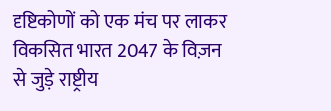दृष्टिकोणों को एक मंच पर लाकर विकसित भारत 2047 के विज़न से जुड़े राष्ट्रीय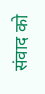संवाद को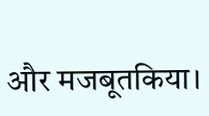और मजबूतकिया।